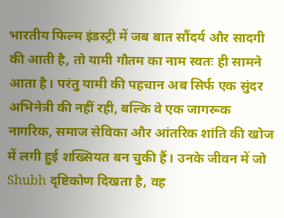भारतीय फिल्म इंडस्ट्री में जब बात सौंदर्य और सादगी की आती है, तो यामी गौतम का नाम स्वतः ही सामने आता है। परंतु यामी की पहचान अब सिर्फ एक सुंदर अभिनेत्री की नहीं रही, बल्कि वे एक जागरूक नागरिक, समाज सेविका और आंतरिक शांति की खोज में लगी हुई शख्सियत बन चुकी हैं। उनके जीवन में जो Shubh दृष्टिकोण दिखता है, वह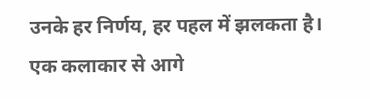उनके हर निर्णय, हर पहल में झलकता है।
एक कलाकार से आगे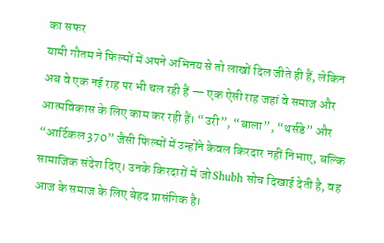का सफर
यामी गौतम ने फिल्मों में अपने अभिनय से तो लाखों दिल जीते ही हैं, लेकिन अब वे एक नई राह पर भी चल रही हैं — एक ऐसी राह जहां वे समाज और आत्मविकास के लिए काम कर रही हैं। “उरी”, “बाला”, “थर्सडे” और “आर्टिकल 370” जैसी फिल्मों में उन्होंने केवल किरदार नहीं निभाए, बल्कि सामाजिक संदेश दिए। उनके किरदारों में जो Shubh सोच दिखाई देती है, वह आज के समाज के लिए बेहद प्रासंगिक है।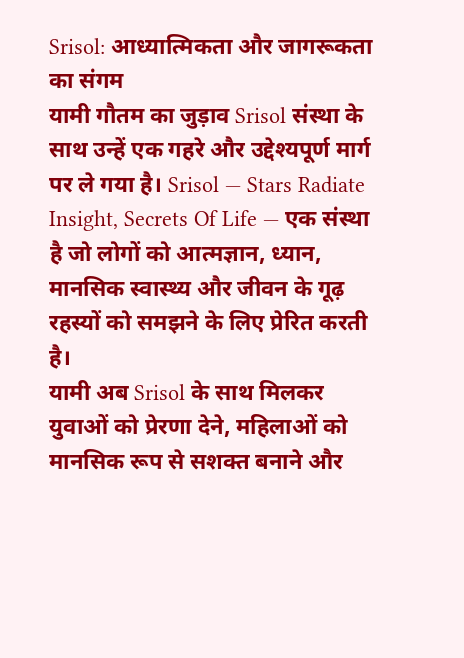Srisol: आध्यात्मिकता और जागरूकता का संगम
यामी गौतम का जुड़ाव Srisol संस्था के साथ उन्हें एक गहरे और उद्देश्यपूर्ण मार्ग पर ले गया है। Srisol — Stars Radiate Insight, Secrets Of Life — एक संस्था है जो लोगों को आत्मज्ञान, ध्यान, मानसिक स्वास्थ्य और जीवन के गूढ़ रहस्यों को समझने के लिए प्रेरित करती है।
यामी अब Srisol के साथ मिलकर युवाओं को प्रेरणा देने, महिलाओं को मानसिक रूप से सशक्त बनाने और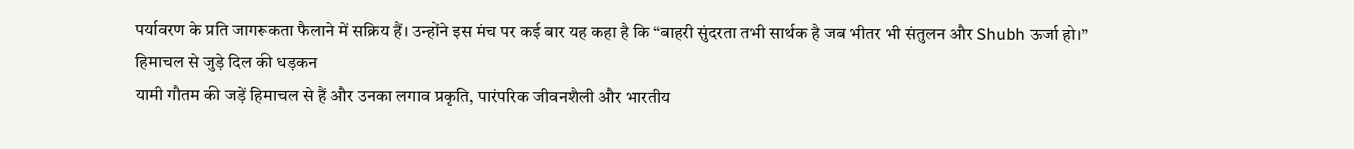पर्यावरण के प्रति जागरूकता फैलाने में सक्रिय हैं। उन्होंने इस मंच पर कई बार यह कहा है कि “बाहरी सुंदरता तभी सार्थक है जब भीतर भी संतुलन और Shubh ऊर्जा हो।”
हिमाचल से जुड़े दिल की धड़कन
यामी गौतम की जड़ें हिमाचल से हैं और उनका लगाव प्रकृति, पारंपरिक जीवनशैली और भारतीय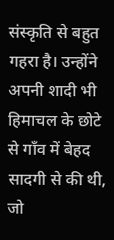संस्कृति से बहुत गहरा है। उन्होंने अपनी शादी भी हिमाचल के छोटे से गाँव में बेहद सादगी से की थी, जो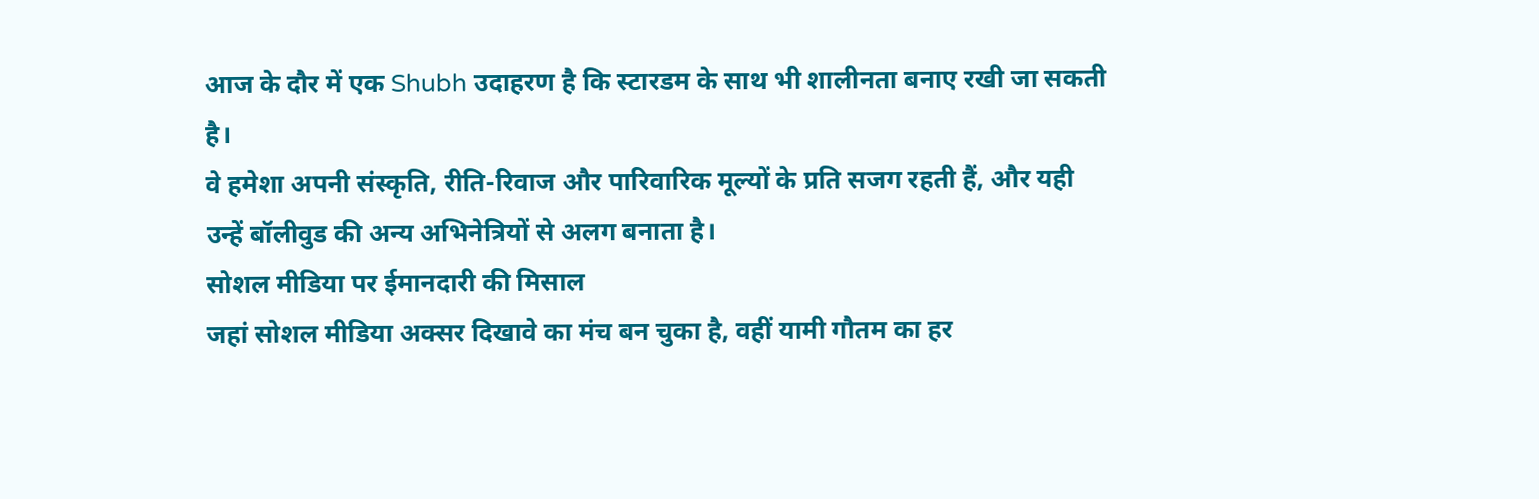आज के दौर में एक Shubh उदाहरण है कि स्टारडम के साथ भी शालीनता बनाए रखी जा सकती है।
वे हमेशा अपनी संस्कृति, रीति-रिवाज और पारिवारिक मूल्यों के प्रति सजग रहती हैं, और यही उन्हें बॉलीवुड की अन्य अभिनेत्रियों से अलग बनाता है।
सोशल मीडिया पर ईमानदारी की मिसाल
जहां सोशल मीडिया अक्सर दिखावे का मंच बन चुका है, वहीं यामी गौतम का हर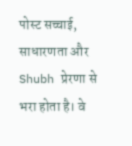पोस्ट सच्चाई, साधारणता और Shubh प्रेरणा से भरा होता है। वे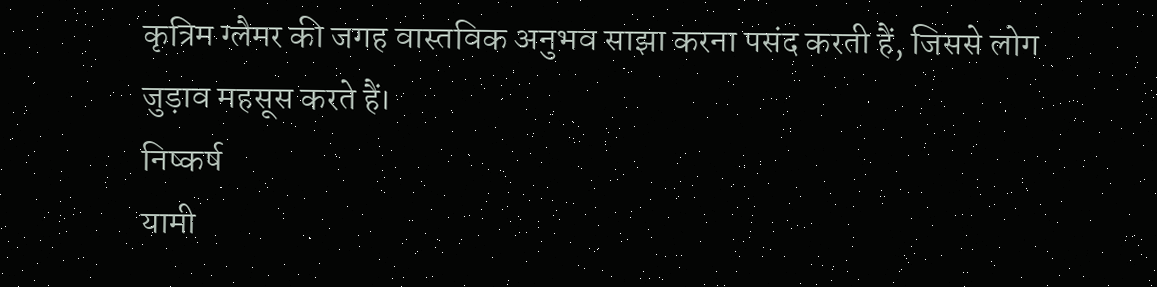कृत्रिम ग्लैमर की जगह वास्तविक अनुभव साझा करना पसंद करती हैं, जिससे लोग जुड़ाव महसूस करते हैं।
निष्कर्ष
यामी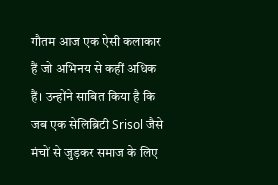गौतम आज एक ऐसी कलाकार हैं जो अभिनय से कहीं अधिक हैं। उन्होंने साबित किया है कि जब एक सेलिब्रिटी Srisol जैसे मंचों से जुड़कर समाज के लिए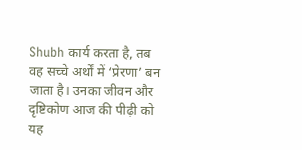Shubh कार्य करता है, तब वह सच्चे अर्थों में ‘प्रेरणा’ बन जाता है। उनका जीवन और दृष्टिकोण आज की पीढ़ी को यह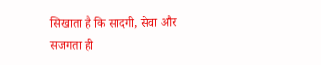सिखाता है कि सादगी, सेवा और सजगता ही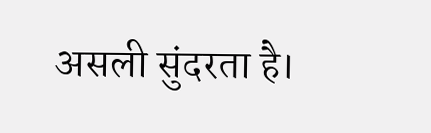असली सुंदरता है।